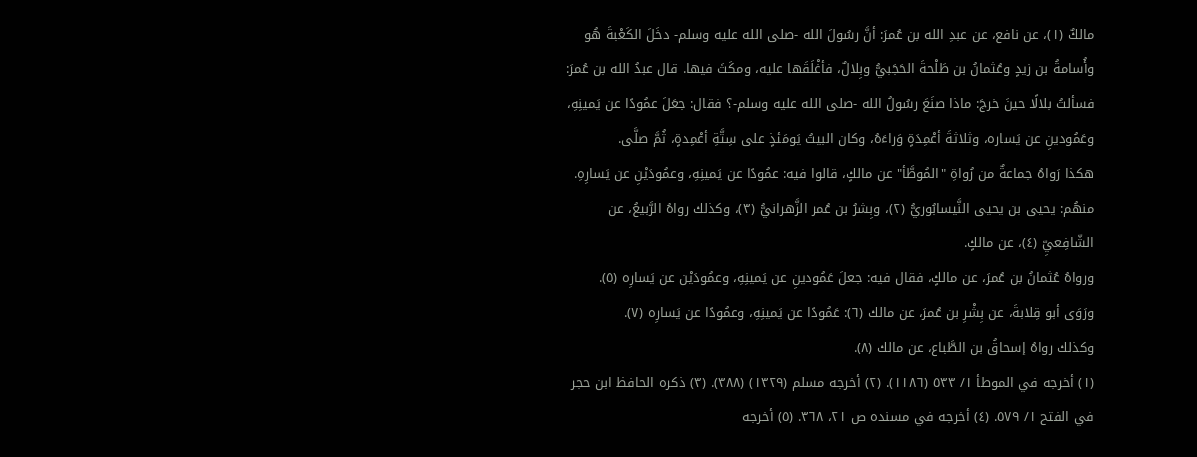مالكٌ (١)، عن نافع، عن عبدِ الله بن عُمرَ: أنَّ رسُولَ الله -صلى الله عليه وسلم- دخَلَ الكَعْبةَ هُو وأُسامةُ بن زيدٍ وعُثمانُ بن طَلْحةَ الحَجَبيُّ وبِلالٌ، فأغْلَقَها عليه، ومكَثَ فيها. قال عبدُ الله بن عُمرَ: فسألتُ بلالًا حينَ خرجَ: ماذا صنَعَ رسُولُ الله -صلى الله عليه وسلم-؟ فقال: جعَلَ عمُودًا عن يَمينِهِ، وعَمُودينِ عن يَساره، وثلاثةَ أعْمِدَةٍ وَراءَهُ، وكان البيتُ يَومَئذٍ على سِتَّةِ أعْمِدةٍ، ثُمَّ صلَّى.
هكذا رَواهُ جماعةٌ من رُواةِ "المُوطَّأ" عن مالكٍ، قالوا فيه: عمُودًا عن يَمينِهِ، وعمُودَيْنِ عن يَسارِهِ. منهُم: يحيى بن يحيى النَّيسابُوريُّ (٢)، وبِشرُ بن عُمر الزَّهرانيُّ (٣)، وكذلك رواهُ الرَّبيعُ، عن الشّافِعيِّ (٤)، عن مالكٍ.
ورواهُ عُثمانُ بن عُمرَ، عن مالكٍ، فقال فيه: جعلَ عَمُودينِ عن يَمينِهِ، وعمُودَيْن عن يَسارِه (٥).
ورَوَى أبو قِلابةَ، عن بِشْرِ بن عُمرَ، عن مالك (٦): عَمُودًا عن يَمينِهِ، وعمُودًا عن يَسارِه (٧).
وكذلك رواهُ إسحاقُ بن الطَّباع، عن مالك (٨).
(١) أخرجه في الموطأ ١/ ٥٣٣ (١١٨٦). (٢) أخرجه مسلم (١٣٢٩) (٣٨٨). (٣) ذكره الحافظ ابن حجر في الفتح ١/ ٥٧٩. (٤) أخرجه في مسنده ص ٢١، ٣٦٨. (٥) أخرجه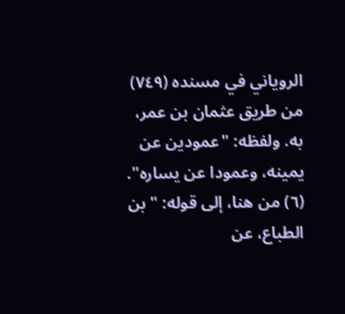الروياني في مسنده (٧٤٩) من طريق عثمان بن عمر، به. ولفظه: "عمودين عن يمينه، وعمودا عن يساره". (٦) من هنا، إلى قوله: "بن الطباع، عن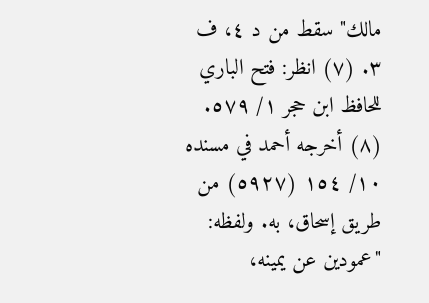مالك" سقط من د ٤، ف ٣. (٧) انظر: فتح الباري للحافظ ابن حجر ١/ ٥٧٩. (٨) أخرجه أحمد في مسنده ١٠/ ١٥٤ (٥٩٢٧) من طريق إسحاق، به. ولفظه: "عمودين عن يمينه،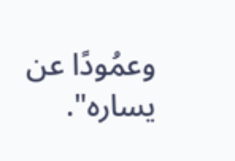وعمُودًا عن يساره".